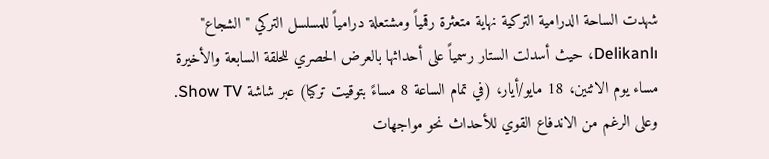شهدت الساحة الدرامية التركية نهاية متعثرة رقمياً ومشتعلة درامياً للمسلسل التركي "الشجاع" Delikanlı، حيث أسدلت الستار رسمياً على أحداثها بالعرض الحصري للحلقة السابعة والأخيرة مساء يوم الاثنين، 18 مايو/أيار، (في تمام الساعة 8 مساءً بتوقيت تركيا) عبر شاشة Show TV.
وعلى الرغم من الاندفاع القوي للأحداث نحو مواجهات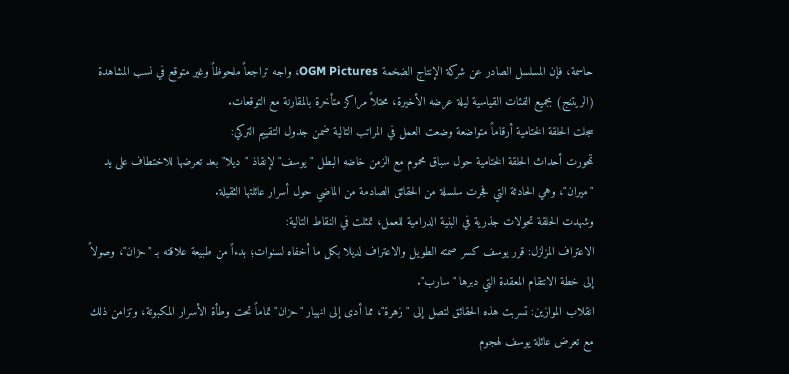حاسمة، فإن المسلسل الصادر عن شركة الإنتاج الضخمة OGM Pictures، واجه تراجعاً ملحوظاً وغير متوقع في نسب المشاهدة (الريتنج) بجميع الفئات القياسية ليلة عرضه الأخيرة، محتلاً مراكز متأخرة بالمقارنة مع التوقعات.
سجلت الحلقة الختامية أرقاماً متواضعة وضعت العمل في المراتب التالية ضمن جدول التقييم التركي:
تمحورت أحداث الحلقة الختامية حول سباق محموم مع الزمن خاضه البطل "يوسف" لإنقاذ "ديلا" بعد تعرضها للاختطاف على يد "ميران"، وهي الحادثة التي فجرت سلسلة من الحقائق الصادمة من الماضي حول أسرار عائلتها الثقيلة.
وشهدت الحلقة تحولات جذرية في البنية الدرامية للعمل، تمثلت في النقاط التالية:
الاعتراف المزلزل: قرر يوسف كسر صمته الطويل والاعتراف لديلا بكل ما أخفاه لسنوات؛ بدءاً من طبيعة علاقته بـ "حزان"، وصولاً إلى خطة الانتقام المعقدة التي دبرها "سارب".
انقلاب الموازين: تسربت هذه الحقائق لتصل إلى "زهرة"، مما أدى إلى انهيار "حزان" تماماً تحت وطأة الأسرار المكبوتة، وتزامن ذلك مع تعرض عائلة يوسف لهجوم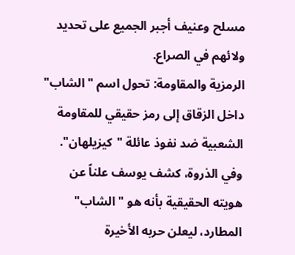مسلح وعنيف أجبر الجميع على تحديد ولائهم في الصراع.
الرمزية والمقاومة: تحول اسم "الشاب" داخل الزقاق إلى رمز حقيقي للمقاومة الشعبية ضد نفوذ عائلة "كيزيلهان". وفي الذروة، كشف يوسف علناً عن هويته الحقيقية بأنه هو "الشاب" المطارد، ليعلن حربه الأخيرة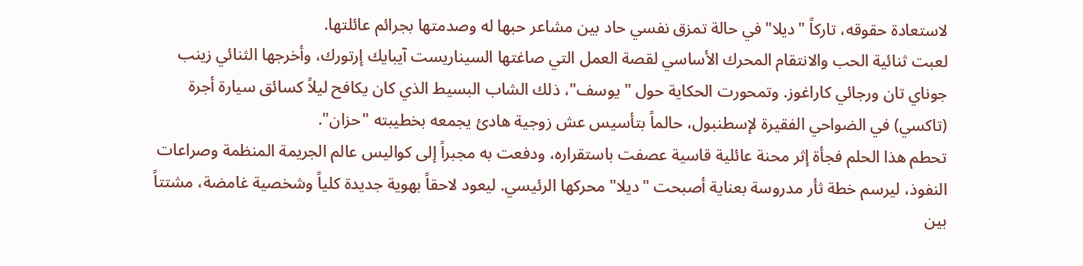لاستعادة حقوقه، تاركاً "ديلا" في حالة تمزق نفسي حاد بين مشاعر حبها له وصدمتها بجرائم عائلتها.
لعبت ثنائية الحب والانتقام المحرك الأساسي لقصة العمل التي صاغتها السيناريست آيبايك إرتورك، وأخرجها الثنائي زينب جوناي تان ورجائي كاراغوز. وتمحورت الحكاية حول "يوسف"، ذلك الشاب البسيط الذي كان يكافح ليلاً كسائق سيارة أجرة (تاكسي) في الضواحي الفقيرة لإسطنبول، حالماً بتأسيس عش زوجية هادئ يجمعه بخطيبته "حزان".
تحطم هذا الحلم فجأة إثر محنة عائلية قاسية عصفت باستقراره، ودفعت به مجبراً إلى كواليس عالم الجريمة المنظمة وصراعات النفوذ، ليرسم خطة ثأر مدروسة بعناية أصبحت "ديلا" محركها الرئيسي. ليعود لاحقاً بهوية جديدة كلياً وشخصية غامضة، مشتتاً بين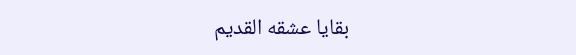بقايا عشقه القديم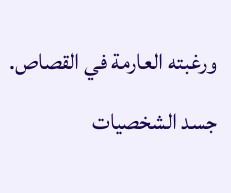ورغبته العارمة في القصاص.
جسد الشخصيات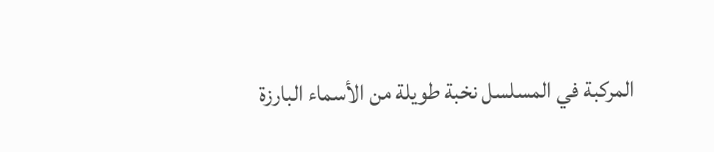المركبة في المسلسل نخبة طويلة من الأسماء البارزة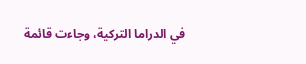في الدراما التركية، وجاءت قائمة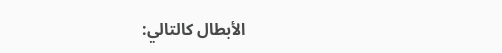الأبطال كالتالي: